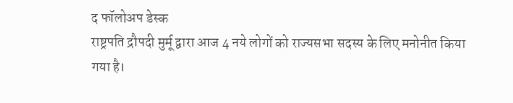द फॉलोअप डेस्क
राष्ट्रपति द्रौपदी मुर्मू द्वारा आज 4 नये लोगों को राज्यसभा सदस्य के लिए मनोनीत किया गया है।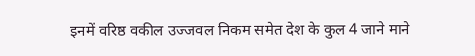इनमें वरिष्ठ वकील उज्जवल निकम समेत देश के कुल 4 जाने माने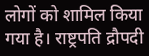लोगों को शामिल किया गया है। राष्ट्रपति द्रौपदी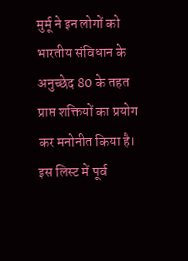मुर्मू ने इन लोगों को भारतीय संविधान के अनुच्छेद 80 के तहत प्राप्त शक्तियों का प्रयोग कर मनोनीत किया है। इस लिस्ट में पूर्व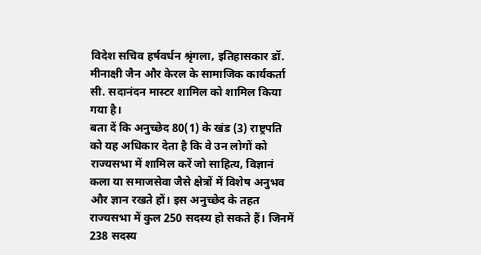विदेश सचिव हर्षवर्धन श्रृंगला, इतिहासकार डॉ. मीनाक्षी जैन और केरल के सामाजिक कार्यकर्ता सी. सदानंदन मास्टर शामिल को शामिल किया गया है।
बता दें कि अनुच्छेद 80(1) के खंड (3) राष्ट्रपति को यह अधिकार देता है कि वे उन लोगों को राज्यसभा में शामिल करें जो साहित्य, विज्ञानं कला या समाजसेवा जैसे क्षेत्रों में विशेष अनुभव और ज्ञान रखते हों। इस अनुच्छेद के तहत राज्यसभा में कुल 250 सदस्य हो सकते हैं। जिनमें 238 सदस्य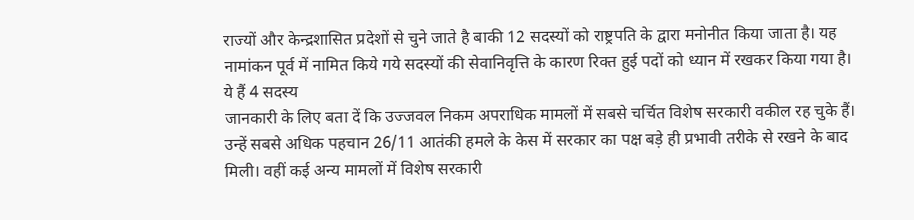राज्यों और केन्द्रशासित प्रदेशों से चुने जाते है बाकी 12 सदस्यों को राष्ट्रपति के द्वारा मनोनीत किया जाता है। यह नामांकन पूर्व में नामित किये गये सदस्यों की सेवानिवृत्ति के कारण रिक्त हुई पदों को ध्यान में रखकर किया गया है।
ये हैं 4 सदस्य
जानकारी के लिए बता दें कि उज्जवल निकम अपराधिक मामलों में सबसे चर्चित विशेष सरकारी वकील रह चुके हैं। उन्हें सबसे अधिक पहचान 26/11 आतंकी हमले के केस में सरकार का पक्ष बड़े ही प्रभावी तरीके से रखने के बाद मिली। वहीं कई अन्य मामलों में विशेष सरकारी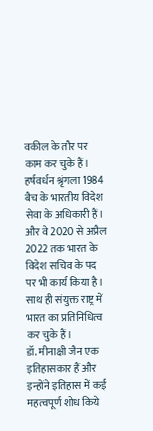वकील के तौर पर काम कर चुके हैं।
हर्षवर्धन श्रृंगला 1984 बैच के भारतीय विदेश सेवा के अधिकारी हैं। और वे 2020 से अप्रैल 2022 तक भारत के विदेश सचिव के पद पर भी कार्य किया है। साथ ही संयुक्त राष्ट्र में भारत का प्रतिनिधित्व कर चुके हैं।
डॉ. मीनाक्षी जैन एक इतिहासकार हैं और इन्होंने इतिहास में कई महत्वपूर्ण शोध किये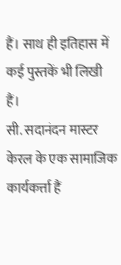हैं। साथ ही इतिहास में कई पुस्तकें भी लिखी हैं।
सी. सदानंदन मास्टर केरल के एक सामाजिक कार्यकर्त्ता हैं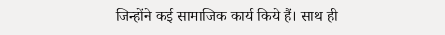जिन्होंने कई सामाजिक कार्य किये हैं। साथ ही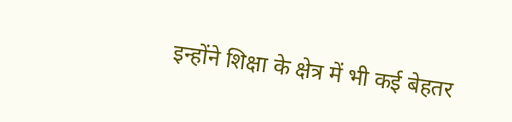इन्होंने शिक्षा के क्षेत्र में भी कई बेहतर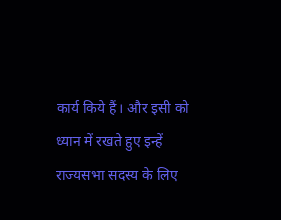कार्य किये हैं। और इसी को ध्यान में रखते हुए इन्हें राज्यसभा सदस्य के लिए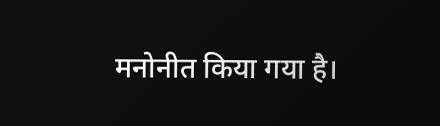मनोनीत किया गया है।